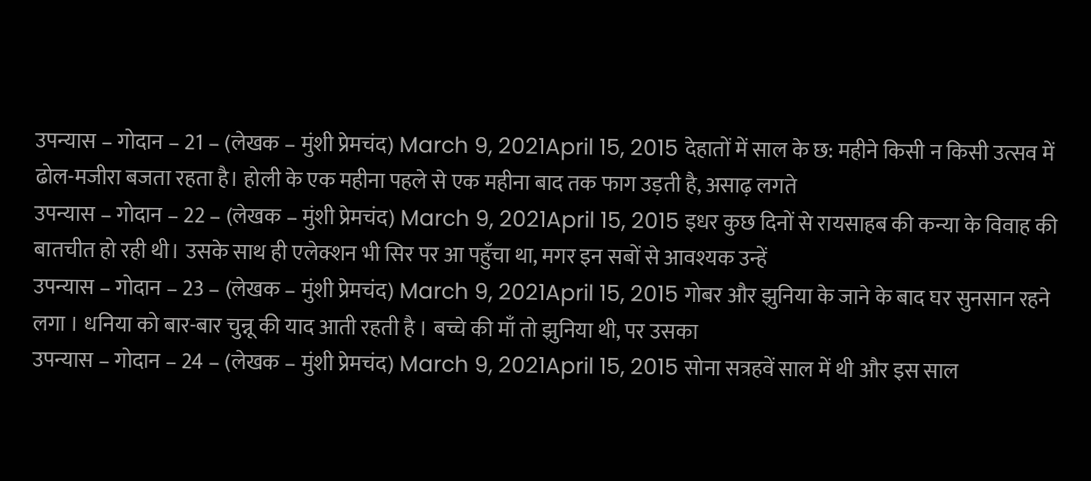उपन्यास – गोदान – 21 – (लेखक – मुंशी प्रेमचंद) March 9, 2021April 15, 2015 देहातों में साल के छ: महीने किसी न किसी उत्सव में ढोल-मजीरा बजता रहता है। होली के एक महीना पहले से एक महीना बाद तक फाग उड़ती है, असाढ़ लगते
उपन्यास – गोदान – 22 – (लेखक – मुंशी प्रेमचंद) March 9, 2021April 15, 2015 इधर कुछ दिनों से रायसाहब की कन्या के विवाह की बातचीत हो रही थी। उसके साथ ही एलेक्शन भी सिर पर आ पहुँचा था, मगर इन सबों से आवश्यक उन्हें
उपन्यास – गोदान – 23 – (लेखक – मुंशी प्रेमचंद) March 9, 2021April 15, 2015 गोबर और झुनिया के जाने के बाद घर सुनसान रहने लगा । धनिया को बार-बार चुन्नू की याद आती रहती है । बच्चे की माँ तो झुनिया थी, पर उसका
उपन्यास – गोदान – 24 – (लेखक – मुंशी प्रेमचंद) March 9, 2021April 15, 2015 सोना सत्रहवें साल में थी और इस साल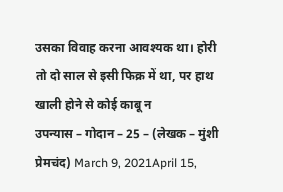उसका विवाह करना आवश्यक था। होरी तो दो साल से इसी फिक्र में था, पर हाथ खाली होने से कोई काबू न
उपन्यास – गोदान – 25 – (लेखक – मुंशी प्रेमचंद) March 9, 2021April 15,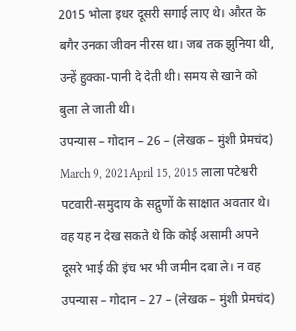2015 भोला इधर दूसरी सगाई लाए थे। औरत के बगैर उनका जीवन नीरस था। जब तक झुनिया थी, उन्हें हुक्का-पानी दे देती थी। समय से खाने को बुला ले जाती थी।
उपन्यास – गोदान – 26 – (लेखक – मुंशी प्रेमचंद) March 9, 2021April 15, 2015 लाला पटेश्वरी पटवारी-समुदाय के सद्गुणों के साक्षात अवतार थे। वह यह न देख सकते थे कि कोई असामी अपने दूसरे भाई की इंच भर भी जमीन दबा ले। न वह
उपन्यास – गोदान – 27 – (लेखक – मुंशी प्रेमचंद)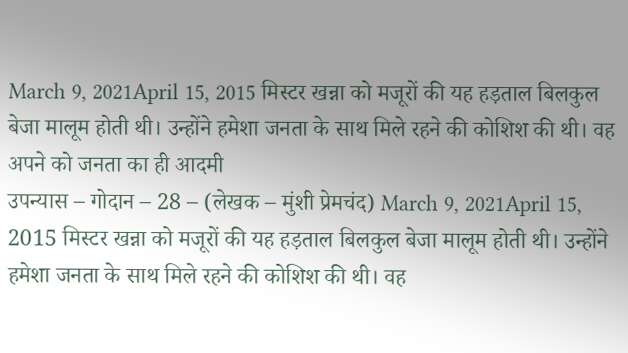March 9, 2021April 15, 2015 मिस्टर खन्ना को मजूरों की यह हड़ताल बिलकुल बेजा मालूम होती थी। उन्होंने हमेशा जनता के साथ मिले रहने की कोशिश की थी। वह अपने को जनता का ही आदमी
उपन्यास – गोदान – 28 – (लेखक – मुंशी प्रेमचंद) March 9, 2021April 15, 2015 मिस्टर खन्ना को मजूरों की यह हड़ताल बिलकुल बेजा मालूम होती थी। उन्होंने हमेशा जनता के साथ मिले रहने की कोशिश की थी। वह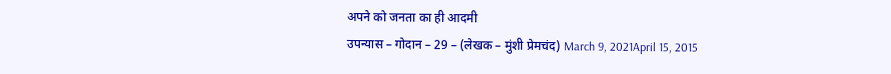अपने को जनता का ही आदमी
उपन्यास – गोदान – 29 – (लेखक – मुंशी प्रेमचंद) March 9, 2021April 15, 2015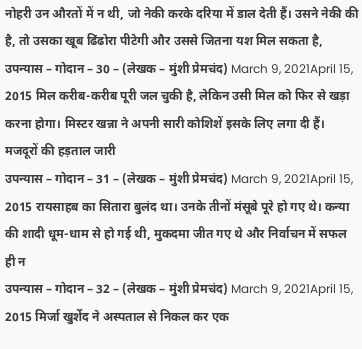नोहरी उन औरतों में न थी, जो नेकी करके दरिया में डाल देती हैं। उसने नेकी की है, तो उसका खूब ढिंढोरा पीटेगी और उससे जितना यश मिल सकता है,
उपन्यास – गोदान – 30 – (लेखक – मुंशी प्रेमचंद) March 9, 2021April 15, 2015 मिल करीब-करीब पूरी जल चुकी है, लेकिन उसी मिल को फिर से खड़ा करना होगा। मिस्टर खन्ना ने अपनी सारी कोशिशें इसके लिए लगा दी हैं। मजदूरों की हड़ताल जारी
उपन्यास – गोदान – 31 – (लेखक – मुंशी प्रेमचंद) March 9, 2021April 15, 2015 रायसाहब का सितारा बुलंद था। उनके तीनों मंसूबे पूरे हो गए थे। कन्या की शादी धूम-धाम से हो गई थी, मुकदमा जीत गए थे और निर्वाचन में सफल ही न
उपन्यास – गोदान – 32 – (लेखक – मुंशी प्रेमचंद) March 9, 2021April 15, 2015 मिर्जा खुर्शेद ने अस्पताल से निकल कर एक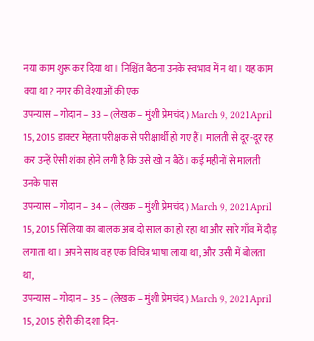नया काम शुरू कर दिया था। निश्चिंत बैठना उनके स्वभाव में न था। यह काम क्या था? नगर की वेश्याओं की एक
उपन्यास – गोदान – 33 – (लेखक – मुंशी प्रेमचंद) March 9, 2021April 15, 2015 डाक्टर मेहता परीक्षक से परीक्षार्थी हो गए हैं। मालती से दूर-दूर रह कर उन्हें ऐसी शंका होने लगी है कि उसे खो न बैठें। कई महीनों से मालती उनके पास
उपन्यास – गोदान – 34 – (लेखक – मुंशी प्रेमचंद) March 9, 2021April 15, 2015 सिलिया का बालक अब दो साल का हो रहा था और सारे गाँव में दौड़ लगाता था। अपने साथ वह एक विचित्र भाषा लाया था, और उसी में बोलता था,
उपन्यास – गोदान – 35 – (लेखक – मुंशी प्रेमचंद) March 9, 2021April 15, 2015 होरी की दशा दिन-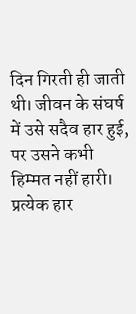दिन गिरती ही जाती थी। जीवन के संघर्ष में उसे सदैव हार हुई, पर उसने कभी हिम्मत नहीं हारी। प्रत्येक हार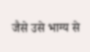जैसे उसे भाग्य से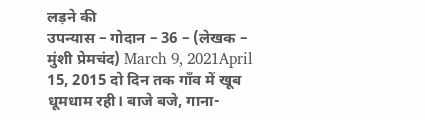लड़ने की
उपन्यास – गोदान – 36 – (लेखक – मुंशी प्रेमचंद) March 9, 2021April 15, 2015 दो दिन तक गाँव में खूब धूमधाम रही। बाजे बजे, गाना-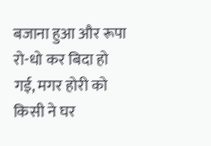बजाना हुआ और रूपा रो-धो कर बिदा हो गई, मगर होरी को किसी ने घर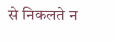से निकलते न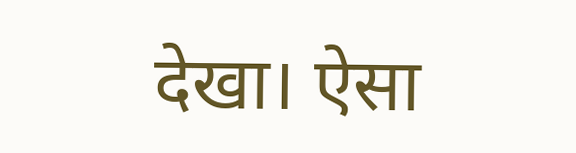देखा। ऐसा